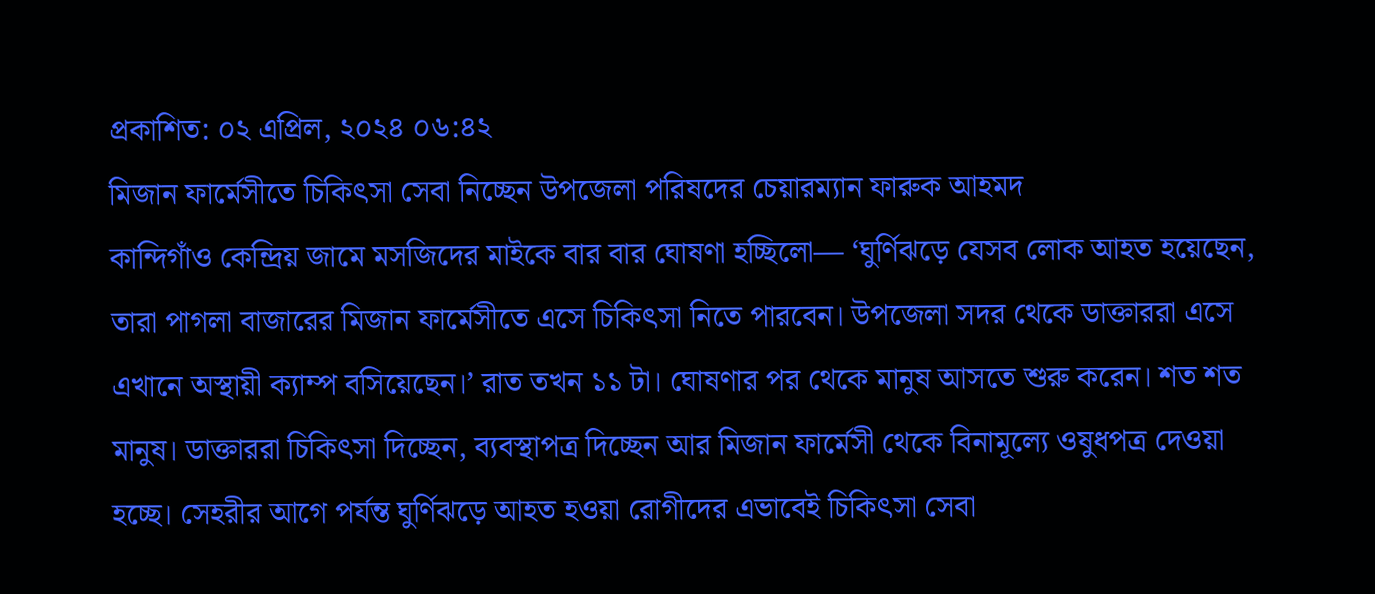প্রকাশিত: ০২ এপ্রিল, ২০২৪ ০৬:৪২
মিজান ফার্মেসীতে চিকিৎসা সেবা নিচ্ছেন উপজেলা পরিষদের চেয়ারম্যান ফারুক আহমদ
কান্দিগাঁও কেন্দ্রিয় জামে মসজিদের মাইকে বার বার ঘোষণা হচ্ছিলো— ‘ঘুর্ণিঝড়ে যেসব লোক আহত হয়েছেন, তারা পাগলা বাজারের মিজান ফার্মেসীতে এসে চিকিৎসা নিতে পারবেন। উপজেলা সদর থেকে ডাক্তাররা এসে এখানে অস্থায়ী ক্যাম্প বসিয়েছেন।’ রাত তখন ১১ টা। ঘোষণার পর থেকে মানুষ আসতে শুরু করেন। শত শত মানুষ। ডাক্তাররা চিকিৎসা দিচ্ছেন, ব্যবস্থাপত্র দিচ্ছেন আর মিজান ফার্মেসী থেকে বিনামূল্যে ওষুধপত্র দেওয়া হচ্ছে। সেহরীর আগে পর্যন্ত ঘুর্ণিঝড়ে আহত হওয়া রোগীদের এভাবেই চিকিৎসা সেবা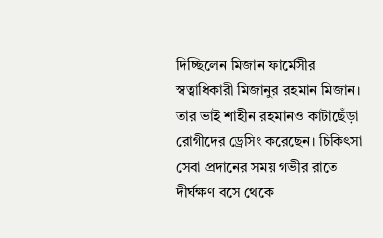দিচ্ছিলেন মিজান ফার্মেসীর স্বত্বাধিকারী মিজানুর রহমান মিজান। তার ভাই শাহীন রহমানও কাটাছেঁড়া রোগীদের ড্রেসিং করেছেন। চিকিৎসা সেবা প্রদানের সময় গভীর রাতে দীর্ঘক্ষণ বসে থেকে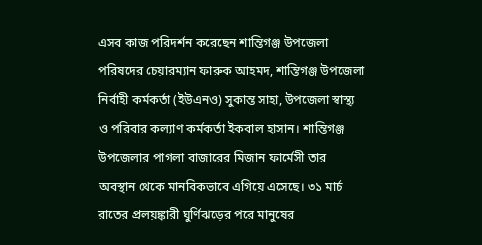এসব কাজ পরিদর্শন করেছেন শান্তিগঞ্জ উপজেলা পরিষদের চেয়ারম্যান ফারুক আহমদ, শান্তিগঞ্জ উপজেলা নির্বাহী কর্মকর্তা (ইউএনও) সুকান্ত সাহা, উপজেলা স্বাস্থ্য ও পরিবার কল্যাণ কর্মকর্তা ইকবাল হাসান। শান্তিগঞ্জ উপজেলার পাগলা বাজারের মিজান ফার্মেসী তার অবস্থান থেকে মানবিকভাবে এগিয়ে এসেছে। ৩১ মার্চ রাতের প্রলয়ঙ্কারী ঘুর্ণিঝড়ের পরে মানুষের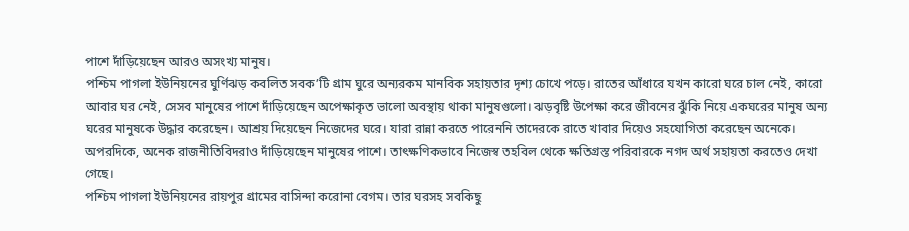পাশে দাঁড়িয়েছেন আরও অসংখ্য মানুষ।
পশ্চিম পাগলা ইউনিয়নের ঘুর্ণিঝড় কবলিত সবক’টি গ্রাম ঘুরে অন্যরকম মানবিক সহায়তার দৃশ্য চোখে পড়ে। রাতের আঁধারে যখন কারো ঘরে চাল নেই, কারো আবার ঘর নেই, সেসব মানুষের পাশে দাঁড়িয়েছেন অপেক্ষাকৃত ভালো অবস্থায় থাকা মানুষগুলো। ঝড়বৃষ্টি উপেক্ষা করে জীবনের ঝুঁকি নিয়ে একঘরের মানুষ অন্য ঘরের মানুষকে উদ্ধার করেছেন। আশ্রয় দিয়েছেন নিজেদের ঘরে। যারা রান্না করতে পারেননি তাদেরকে রাতে খাবার দিয়েও সহযোগিতা করেছেন অনেকে। অপরদিকে, অনেক রাজনীতিবিদরাও দাঁড়িয়েছেন মানুষের পাশে। তাৎক্ষণিকভাবে নিজেস্ব তহবিল থেকে ক্ষতিগ্রস্ত পরিবারকে নগদ অর্থ সহায়তা করতেও দেখা গেছে।
পশ্চিম পাগলা ইউনিয়নের রায়পুর গ্রামের বাসিন্দা করোনা বেগম। তার ঘরসহ সবকিছু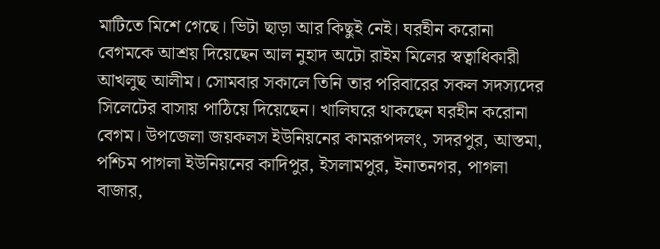মাটিতে মিশে গেছে। ভিটা ছাড়া আর কিছুই নেই। ঘরহীন করোনা বেগমকে আশ্রয় দিয়েছেন আল নুহাদ অটো রাইম মিলের স্বত্বাধিকারী আখলুছ আলীম। সোমবার সকালে তিনি তার পরিবারের সকল সদস্যদের সিলেটের বাসায় পাঠিয়ে দিয়েছেন। খালিঘরে থাকছেন ঘরহীন করোনা বেগম। উপজেলা জয়কলস ইউনিয়নের কামরূপদলং, সদরপুর, আস্তমা, পশ্চিম পাগলা ইউনিয়নের কাদিপুর, ইসলামপুর, ইনাতনগর, পাগলা বাজার,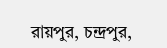রায়পুর, চন্দ্রপুর,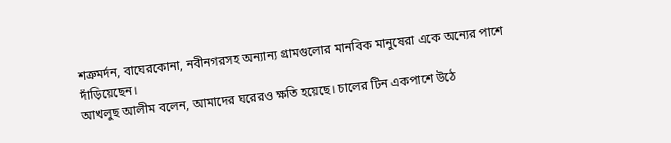শত্রুমর্দন, বাঘেরকোনা, নবীনগরসহ অন্যান্য গ্রামগুলোর মানবিক মানুষেরা একে অন্যের পাশে দাঁড়িয়েছেন।
আখলুছ আলীম বলেন, আমাদের ঘরেরও ক্ষতি হয়েছে। চালের টিন একপাশে উঠে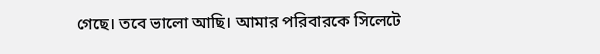গেছে। তবে ভালো আছি। আমার পরিবারকে সিলেটে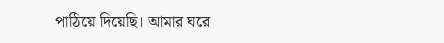পাঠিয়ে দিয়েছি। আমার ঘরে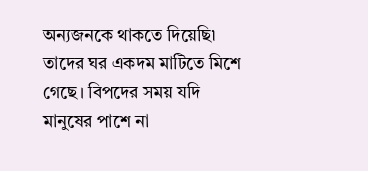অন্যজনকে থাকতে দিয়েছি৷ তাদের ঘর একদম মাটিতে মিশে গেছে। বিপদের সময় যদি মানুষের পাশে না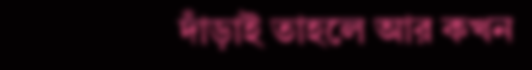দাঁড়াই তাহলে আর কখন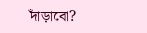দাঁড়াবো?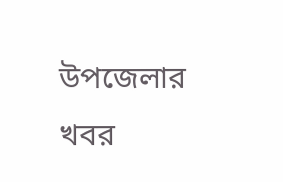উপজেলার খবর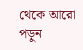থেকে আরো পড়ুন